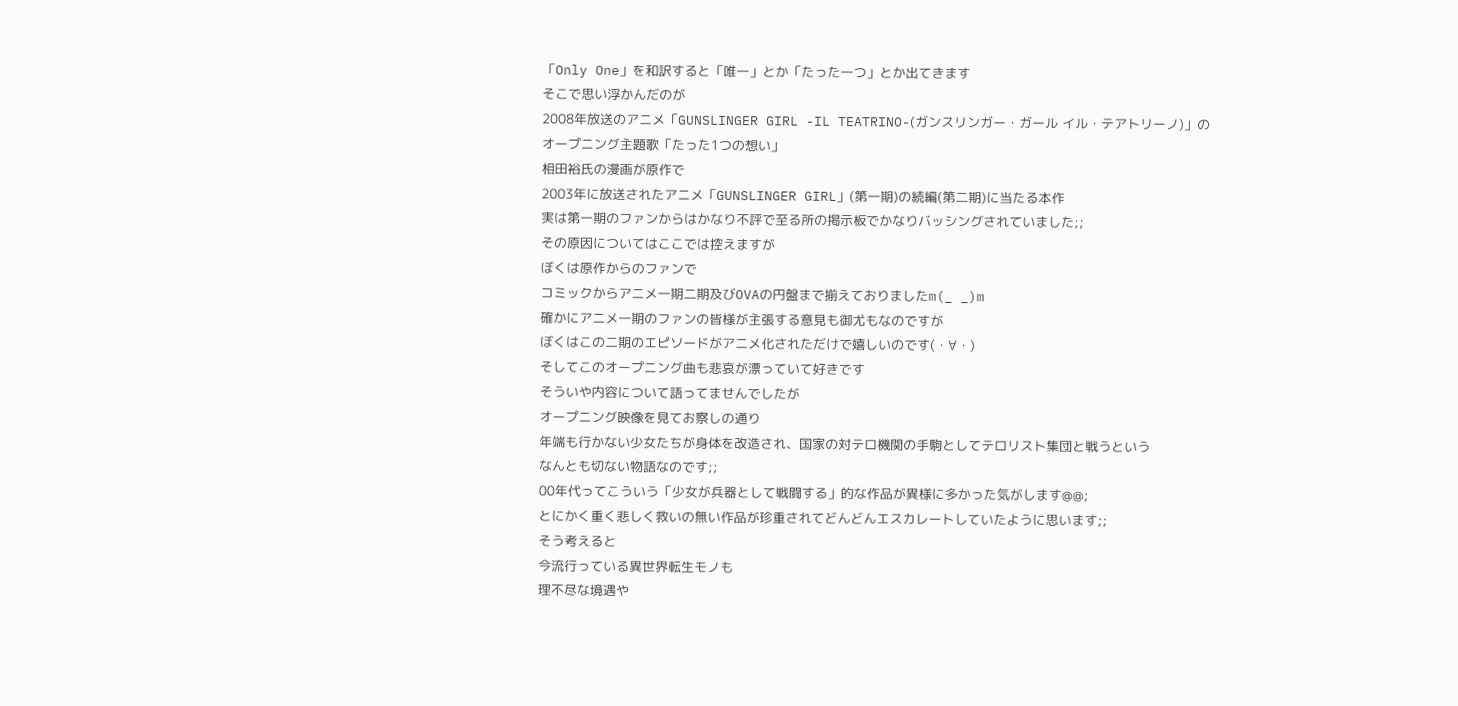「Only One」を和訳すると「唯一」とか「たった一つ」とか出てきます
そこで思い浮かんだのが
2008年放送のアニメ「GUNSLINGER GIRL -IL TEATRINO-(ガンスリンガー・ガール イル・テアトリーノ)」の
オープニング主題歌「たった1つの想い」
相田裕氏の漫画が原作で
2003年に放送されたアニメ「GUNSLINGER GIRL」(第一期)の続編(第二期)に当たる本作
実は第一期のファンからはかなり不評で至る所の掲示板でかなりバッシングされていました;;
その原因についてはここでは控えますが
ぼくは原作からのファンで
コミックからアニメ一期二期及びOVAの円盤まで揃えておりましたm(_ _)m
確かにアニメ一期のファンの皆様が主張する意見も御尤もなのですが
ぼくはこの二期のエピソードがアニメ化されただけで嬉しいのです(・∀・)
そしてこのオープニング曲も悲哀が漂っていて好きです
そういや内容について語ってませんでしたが
オープニング映像を見てお察しの通り
年端も行かない少女たちが身体を改造され、国家の対テロ機関の手駒としてテロリスト集団と戦うという
なんとも切ない物語なのです;;
00年代ってこういう「少女が兵器として戦闘する」的な作品が異様に多かった気がします@@;
とにかく重く悲しく救いの無い作品が珍重されてどんどんエスカレートしていたように思います;;
そう考えると
今流行っている異世界転生モノも
理不尽な境遇や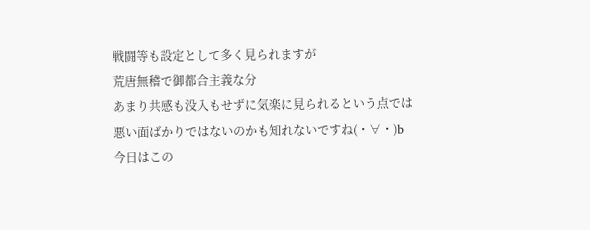戦闘等も設定として多く見られますが
荒唐無稽で御都合主義な分
あまり共感も没入もせずに気楽に見られるという点では
悪い面ばかりではないのかも知れないですね(・∀・)b
今日はこの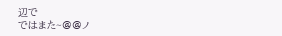辺で
ではまた~@@ノ